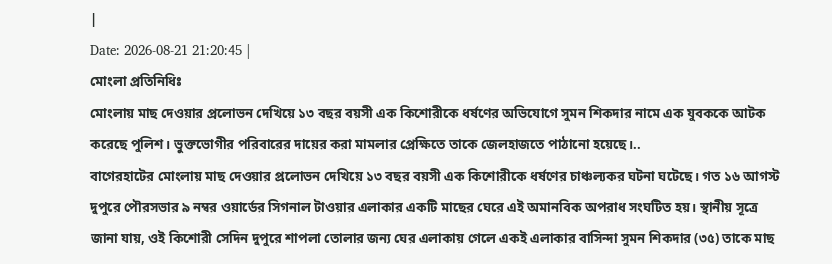|
Date: 2026-08-21 21:20:45 |
মোংলা প্রতিনিধিঃ
মোংলায় মাছ দেওয়ার প্রলোভন দেখিয়ে ১৩ বছর বয়সী এক কিশোরীকে ধর্ষণের অভিযোগে সুমন শিকদার নামে এক যুবককে আটক করেছে পুলিশ। ভুক্তভোগীর পরিবারের দায়ের করা মামলার প্রেক্ষিতে তাকে জেলহাজতে পাঠানো হয়েছে।..
বাগেরহাটের মোংলায় মাছ দেওয়ার প্রলোভন দেখিয়ে ১৩ বছর বয়সী এক কিশোরীকে ধর্ষণের চাঞ্চল্যকর ঘটনা ঘটেছে। গত ১৬ আগস্ট দুপুরে পৌরসভার ৯ নম্বর ওয়ার্ডের সিগনাল টাওয়ার এলাকার একটি মাছের ঘেরে এই অমানবিক অপরাধ সংঘটিত হয়। স্থানীয় সূত্রে জানা যায়, ওই কিশোরী সেদিন দুপুরে শাপলা তোলার জন্য ঘের এলাকায় গেলে একই এলাকার বাসিন্দা সুমন শিকদার (৩৫) তাকে মাছ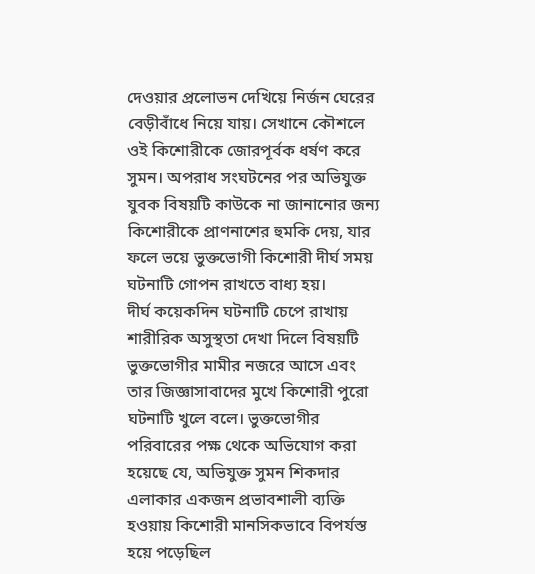দেওয়ার প্রলোভন দেখিয়ে নির্জন ঘেরের বেড়ীবাঁধে নিয়ে যায়। সেখানে কৌশলে ওই কিশোরীকে জোরপূর্বক ধর্ষণ করে সুমন। অপরাধ সংঘটনের পর অভিযুক্ত যুবক বিষয়টি কাউকে না জানানোর জন্য কিশোরীকে প্রাণনাশের হুমকি দেয়, যার ফলে ভয়ে ভুক্তভোগী কিশোরী দীর্ঘ সময় ঘটনাটি গোপন রাখতে বাধ্য হয়।
দীর্ঘ কয়েকদিন ঘটনাটি চেপে রাখায় শারীরিক অসুস্থতা দেখা দিলে বিষয়টি ভুক্তভোগীর মামীর নজরে আসে এবং তার জিজ্ঞাসাবাদের মুখে কিশোরী পুরো ঘটনাটি খুলে বলে। ভুক্তভোগীর পরিবারের পক্ষ থেকে অভিযোগ করা হয়েছে যে, অভিযুক্ত সুমন শিকদার এলাকার একজন প্রভাবশালী ব্যক্তি হওয়ায় কিশোরী মানসিকভাবে বিপর্যস্ত হয়ে পড়েছিল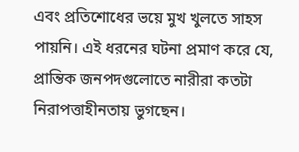এবং প্রতিশোধের ভয়ে মুখ খুলতে সাহস পায়নি। এই ধরনের ঘটনা প্রমাণ করে যে, প্রান্তিক জনপদগুলোতে নারীরা কতটা নিরাপত্তাহীনতায় ভুগছেন।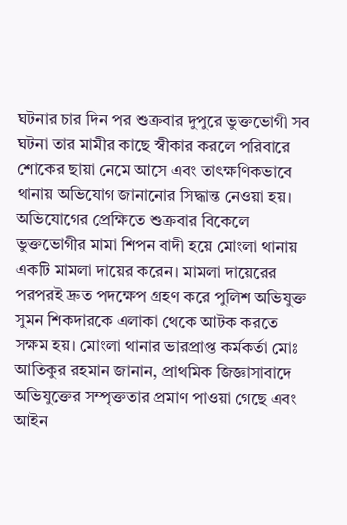ঘটনার চার দিন পর শুক্রবার দুপুরে ভুক্তভোগী সব ঘটনা তার মামীর কাছে স্বীকার করলে পরিবারে শোকের ছায়া নেমে আসে এবং তাৎক্ষণিকভাবে থানায় অভিযোগ জানানোর সিদ্ধান্ত নেওয়া হয়।
অভিযোগের প্রেক্ষিতে শুক্রবার বিকেলে ভুক্তভোগীর মামা শিপন বাদী হয়ে মোংলা থানায় একটি মামলা দায়ের করেন। মামলা দায়েরের পরপরই দ্রুত পদক্ষেপ গ্রহণ করে পুলিশ অভিযুক্ত সুমন শিকদারকে এলাকা থেকে আটক করতে সক্ষম হয়। মোংলা থানার ভারপ্রাপ্ত কর্মকর্তা মোঃ আতিকুর রহমান জানান, প্রাথমিক জিজ্ঞাসাবাদে অভিযুক্তের সম্পৃক্ততার প্রমাণ পাওয়া গেছে এবং আইন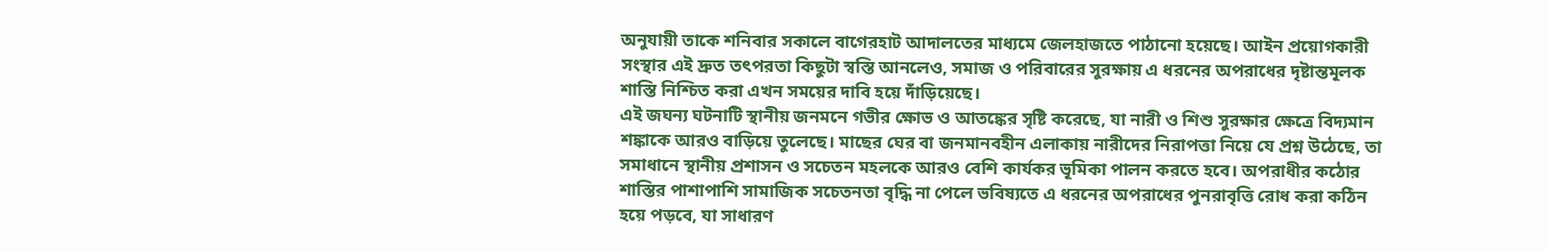অনুযায়ী তাকে শনিবার সকালে বাগেরহাট আদালতের মাধ্যমে জেলহাজতে পাঠানো হয়েছে। আইন প্রয়োগকারী সংস্থার এই দ্রুত তৎপরতা কিছুটা স্বস্তি আনলেও, সমাজ ও পরিবারের সুরক্ষায় এ ধরনের অপরাধের দৃষ্টান্তমূলক শাস্তি নিশ্চিত করা এখন সময়ের দাবি হয়ে দাঁড়িয়েছে।
এই জঘন্য ঘটনাটি স্থানীয় জনমনে গভীর ক্ষোভ ও আতঙ্কের সৃষ্টি করেছে, যা নারী ও শিশু সুরক্ষার ক্ষেত্রে বিদ্যমান শঙ্কাকে আরও বাড়িয়ে তুলেছে। মাছের ঘের বা জনমানবহীন এলাকায় নারীদের নিরাপত্তা নিয়ে যে প্রশ্ন উঠেছে, তা সমাধানে স্থানীয় প্রশাসন ও সচেতন মহলকে আরও বেশি কার্যকর ভূমিকা পালন করতে হবে। অপরাধীর কঠোর শাস্তির পাশাপাশি সামাজিক সচেতনতা বৃদ্ধি না পেলে ভবিষ্যতে এ ধরনের অপরাধের পুনরাবৃত্তি রোধ করা কঠিন হয়ে পড়বে, যা সাধারণ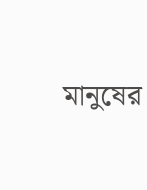মানুষের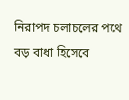নিরাপদ চলাচলের পথে বড় বাধা হিসেবে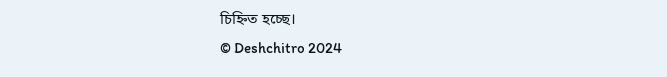চিহ্নিত হচ্ছে।
© Deshchitro 2024